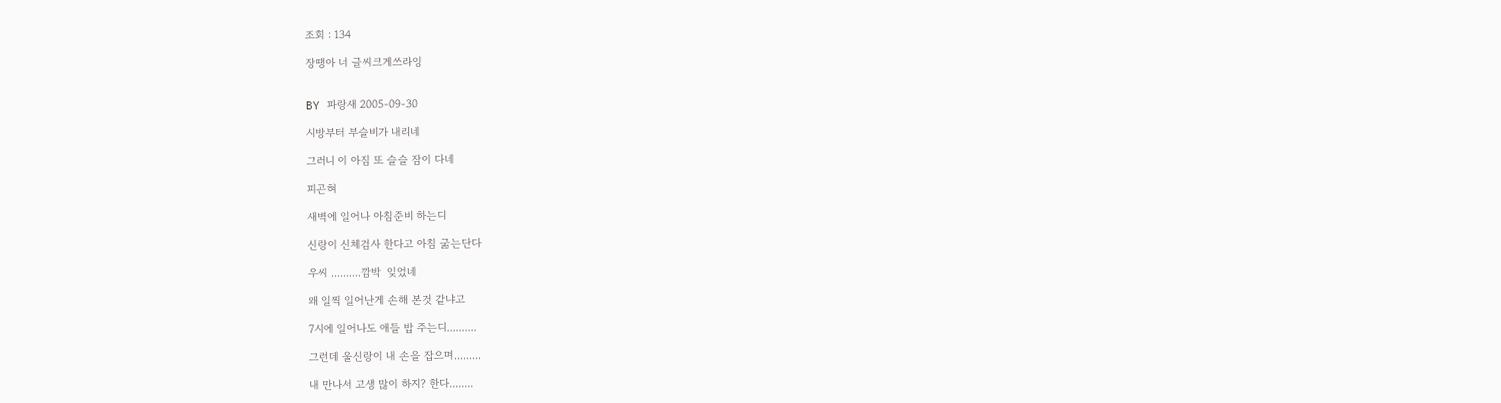조회 : 134

장땡아 너 글씨크게쓰라잉


BY 파랑새 2005-09-30

시방부터 부슬비가 내리네

그러니 이 아짐 또 슬슬 잠이 다네

피곤혀

새벽에 일어나 아침준비 하는디

신랑이 신체검사 한다고 아침 굶는단다

우씨 ..........깜박  잊었네

왜 일찍 일어난게 손해 본것 같냐고

7시에 일어나도 애들 밥 주는디..........

그런데 울신랑이 내 손을 잡으며.........

내 만나서 고생 많이 하지? 한다........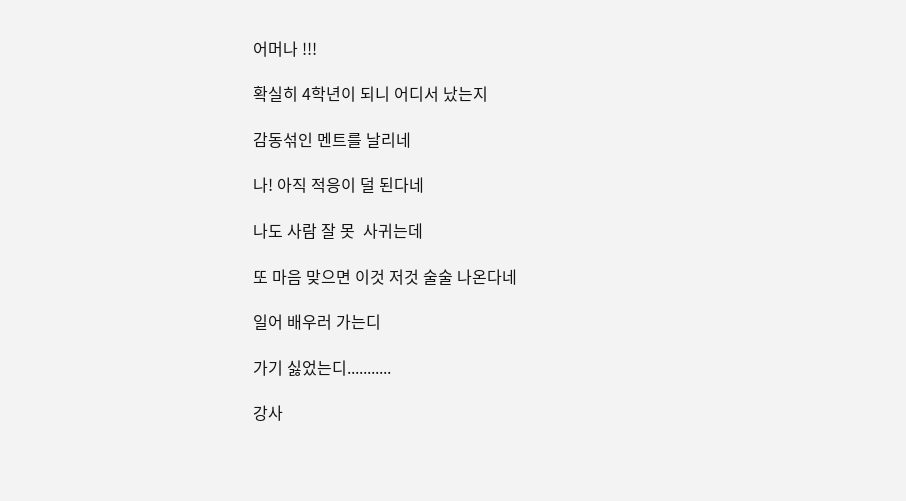어머나 !!!

확실히 4학년이 되니 어디서 났는지

감동섞인 멘트를 날리네

나! 아직 적응이 덜 된다네

나도 사람 잘 못  사귀는데

또 마음 맞으면 이것 저것 술술 나온다네

일어 배우러 가는디

가기 싫었는디...........

강사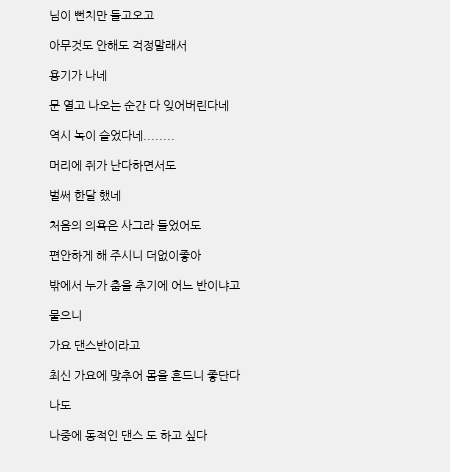님이 뻔치만 들고오고

아무것도 안해도 걱정말래서

용기가 나네

문 열고 나오는 순간 다 잊어버린다네

역시 녹이 슬었다네........

머리에 쥐가 난다하면서도

벌써 한달 했네

처음의 의욕은 사그라 들었어도

편안하게 해 주시니 더없이좋아

밖에서 누가 춤을 추기에 어느 반이냐고

물으니

가요 댄스반이라고

최신 가요에 맞추어 몸을 흔드니 좋단다

나도

나중에 동적인 댄스 도 하고 싶다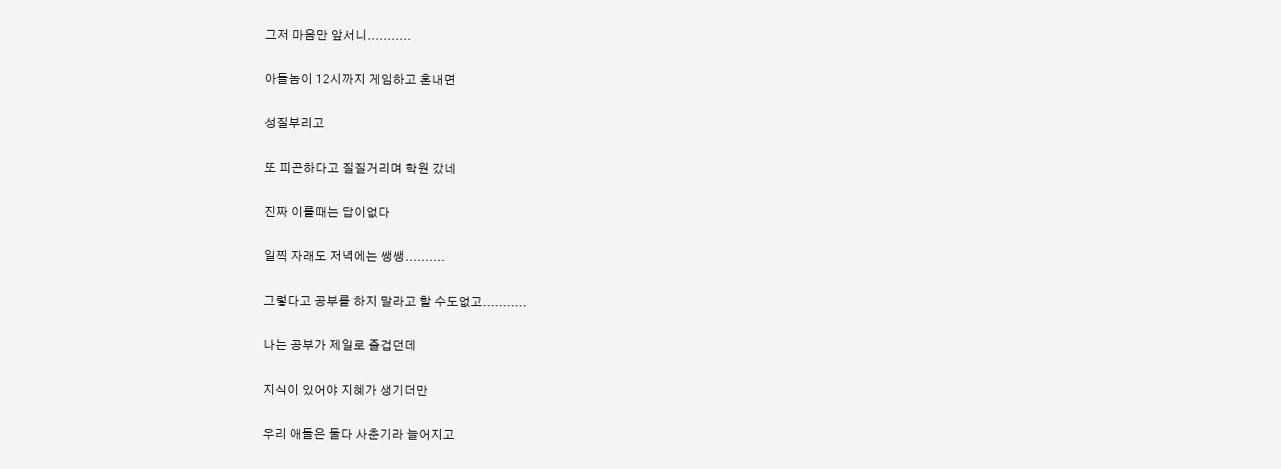그저 마음만 앞서니...........

아들놈이 12시까지 게임하고 혼내면

성질부리고

또 피곤하다고 질질거리며 학원 갔네

진짜 이를때는 답이없다

일찍 자래도 저녁에는 쌩쌩..........

그렇다고 공부를 하지 말라고 할 수도없고...........

나는 공부가 제일로 즐겁던데

지식이 있어야 지혜가 생기더만

우리 애들은 둘다 사춘기라 늘어지고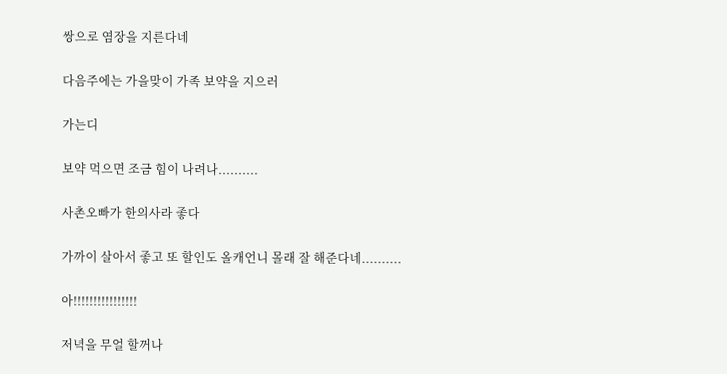쌍으로 염장을 지른다네

다음주에는 가을맞이 가족 보약을 지으러

가는디

보약 먹으면 조금 힘이 나려나..........

사촌오빠가 한의사라 좋다

가까이 살아서 좋고 또 할인도 올캐언니 몰래 잘 해준다네..........

아!!!!!!!!!!!!!!!!

저녁을 무얼 할꺼나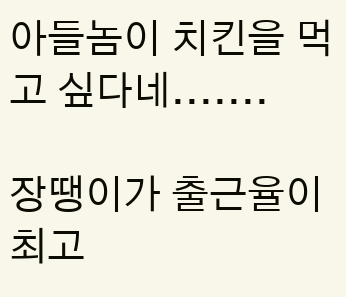아들놈이 치킨을 먹고 싶다네.......

장땡이가 출근율이 최고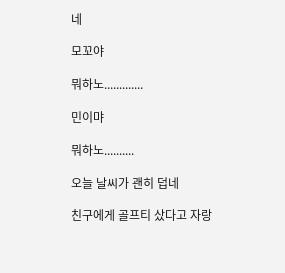네

모꼬야

뭐하노.............

민이먀

뭐하노..........

오늘 날씨가 괜히 덥네

친구에게 골프티 샀다고 자랑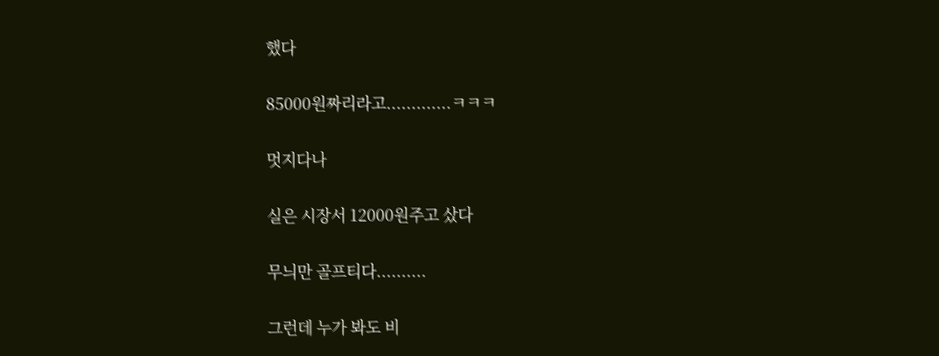했다

85000원짜리라고.............ㅋㅋㅋ

멋지다나

실은 시장서 12000원주고 샀다

무늬만 골프티다..........

그런데 누가 봐도 비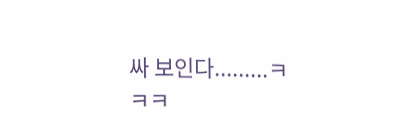싸 보인다.........ㅋㅋㅋ